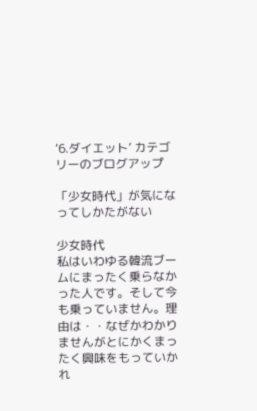‘6.ダイエット’ カテゴリーのブログアップ

「少女時代」が気になってしかたがない

少女時代
私はいわゆる韓流ブームにまったく乗らなかった人です。そして今も乗っていません。理由は・・なぜかわかりませんがとにかくまったく興味をもっていかれ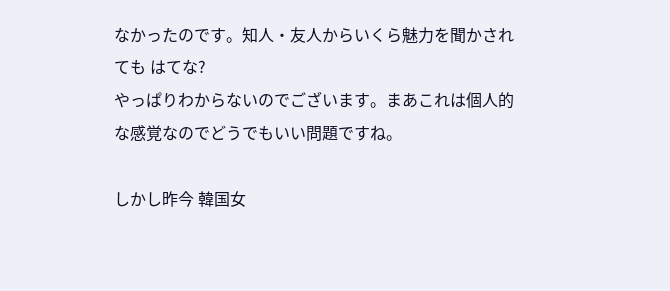なかったのです。知人・友人からいくら魅力を聞かされても はてな?
やっぱりわからないのでございます。まあこれは個人的な感覚なのでどうでもいい問題ですね。

しかし昨今 韓国女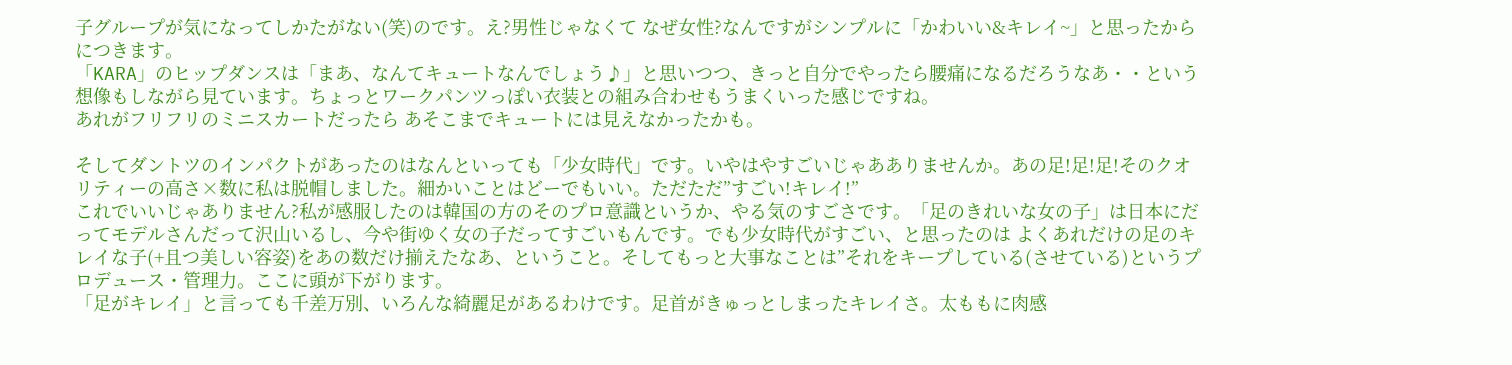子グループが気になってしかたがない(笑)のです。え?男性じゃなくて なぜ女性?なんですがシンプルに「かわいい&キレイ~」と思ったからにつきます。
「KARA」のヒップダンスは「まあ、なんてキュートなんでしょう♪」と思いつつ、きっと自分でやったら腰痛になるだろうなあ・・という想像もしながら見ています。ちょっとワークパンツっぽい衣装との組み合わせもうまくいった感じですね。
あれがフリフリのミニスカートだったら あそこまでキュートには見えなかったかも。

そしてダントツのインパクトがあったのはなんといっても「少女時代」です。いやはやすごいじゃあありませんか。あの足!足!足!そのクオリティーの高さ×数に私は脱帽しました。細かいことはどーでもいい。ただただ”すごい!キレイ!”
これでいいじゃありません?私が感服したのは韓国の方のそのプロ意識というか、やる気のすごさです。「足のきれいな女の子」は日本にだってモデルさんだって沢山いるし、今や街ゆく女の子だってすごいもんです。でも少女時代がすごい、と思ったのは よくあれだけの足のキレイな子(+且つ美しい容姿)をあの数だけ揃えたなあ、ということ。そしてもっと大事なことは”それをキープしている(させている)というプロデュース・管理力。ここに頭が下がります。
「足がキレイ」と言っても千差万別、いろんな綺麗足があるわけです。足首がきゅっとしまったキレイさ。太ももに肉感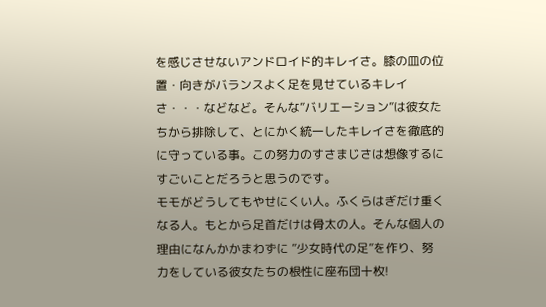を感じさせないアンドロイド的キレイさ。膝の皿の位置・向きがバランスよく足を見せているキレイさ・・・などなど。そんな”バリエーション”は彼女たちから排除して、とにかく統一したキレイさを徹底的に守っている事。この努力のすさまじさは想像するにすごいことだろうと思うのです。
モモがどうしてもやせにくい人。ふくらはぎだけ重くなる人。もとから足首だけは骨太の人。そんな個人の理由になんかかまわずに ”少女時代の足”を作り、努力をしている彼女たちの根性に座布団十枚!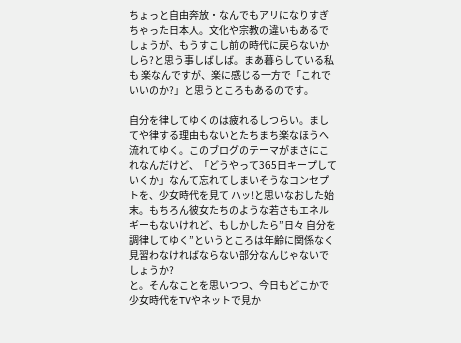ちょっと自由奔放・なんでもアリになりすぎちゃった日本人。文化や宗教の違いもあるでしょうが、もうすこし前の時代に戻らないかしら?と思う事しばしば。まあ暮らしている私も 楽なんですが、楽に感じる一方で「これでいいのか?」と思うところもあるのです。

自分を律してゆくのは疲れるしつらい。ましてや律する理由もないとたちまち楽なほうへ流れてゆく。このブログのテーマがまさにこれなんだけど、「どうやって365日キープしていくか」なんて忘れてしまいそうなコンセプトを、少女時代を見て ハッ!と思いなおした始末。もちろん彼女たちのような若さもエネルギーもないけれど、もしかしたら”日々 自分を調律してゆく”というところは年齢に関係なく見習わなければならない部分なんじゃないでしょうか?
と。そんなことを思いつつ、今日もどこかで少女時代をTVやネットで見か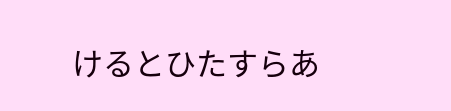けるとひたすらあ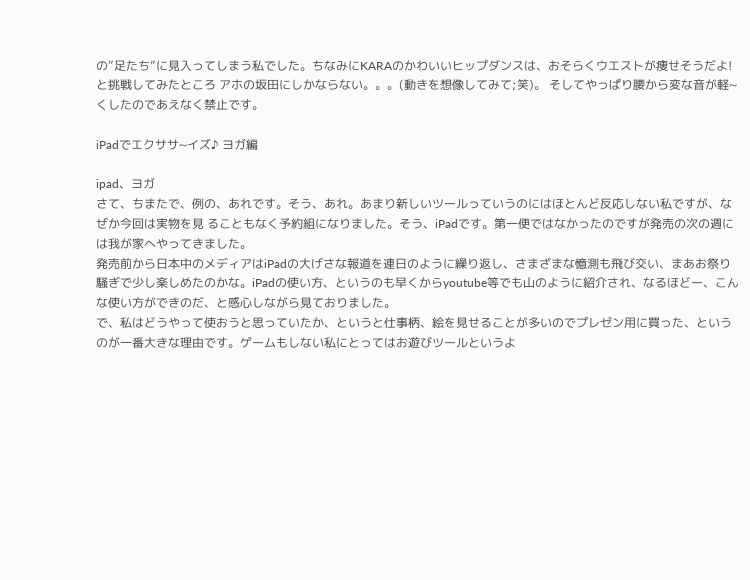の”足たち”に見入ってしまう私でした。ちなみにKARAのかわいいヒップダンスは、おそらくウエストが痩せそうだよ!と挑戦してみたところ アホの坂田にしかならない。。。(動きを想像してみて;笑)。 そしてやっぱり腰から変な音が軽~くしたのであえなく禁止です。

iPadでエクササ~イズ♪ ヨガ編

ipad、ヨガ
さて、ちまたで、例の、あれです。そう、あれ。あまり新しいツールっていうのにはほとんど反応しない私ですが、なぜか今回は実物を見 ることもなく予約組になりました。そう、iPadです。第一便ではなかったのですが発売の次の週には我が家へやってきました。
発売前から日本中のメディアはiPadの大げさな報道を連日のように繰り返し、さまざまな憶測も飛び交い、まあお祭り 騒ぎで少し楽しめたのかな。iPadの使い方、というのも早くからyoutube等でも山のように紹介され、なるほどー、こんな使い方ができのだ、と感心しながら見ておりました。
で、私はどうやって使おうと思っていたか、というと仕事柄、絵を見せることが多いのでプレゼン用に買った、というのが一番大きな理由です。ゲームもしない私にとってはお遊びツールというよ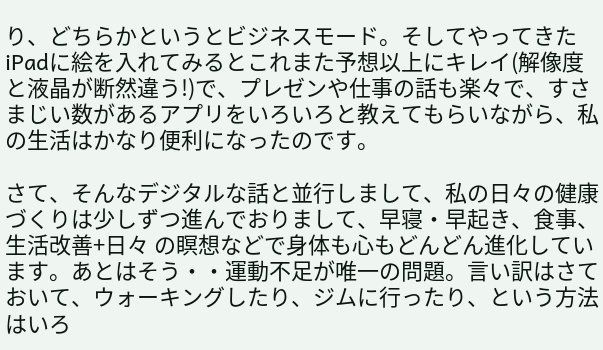り、どちらかというとビジネスモード。そしてやってきたiPadに絵を入れてみるとこれまた予想以上にキレイ(解像度と液晶が断然違う!)で、プレゼンや仕事の話も楽々で、すさまじい数があるアプリをいろいろと教えてもらいながら、私の生活はかなり便利になったのです。

さて、そんなデジタルな話と並行しまして、私の日々の健康づくりは少しずつ進んでおりまして、早寝・早起き、食事、生活改善+日々 の瞑想などで身体も心もどんどん進化しています。あとはそう・・運動不足が唯一の問題。言い訳はさておいて、ウォーキングしたり、ジムに行ったり、という方法はいろ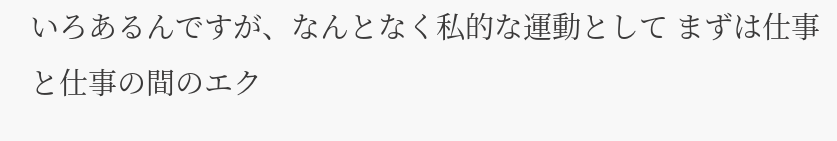いろあるんですが、なんとなく私的な運動として まずは仕事と仕事の間のエク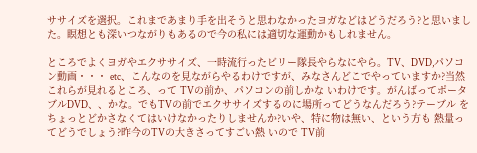ササイズを選択。これまであまり手を出そうと思わなかったヨガなどはどうだろう?と思いました。瞑想とも深いつながりもあるので今の私には適切な運動かもしれません。

ところでよくヨガやエクササイズ、一時流行ったビリー隊長やらなにやら。TV、DVD,パソコン動画・・・ etc、こんなのを見ながらやるわけですが、みなさんどこでやっていますか?当然これらが見れるところ、って TVの前か、パソコンの前しかな いわけです。がんばってポータブルDVD、、かな。でもTVの前でエクササイズするのに場所ってどうなんだろう?テーブル をちょっとどかさなくてはいけなかったりしませんか?いや、特に物は無い、という方も 熱量ってどうでしょう?昨今のTVの大きさってすごい熱 いので TV前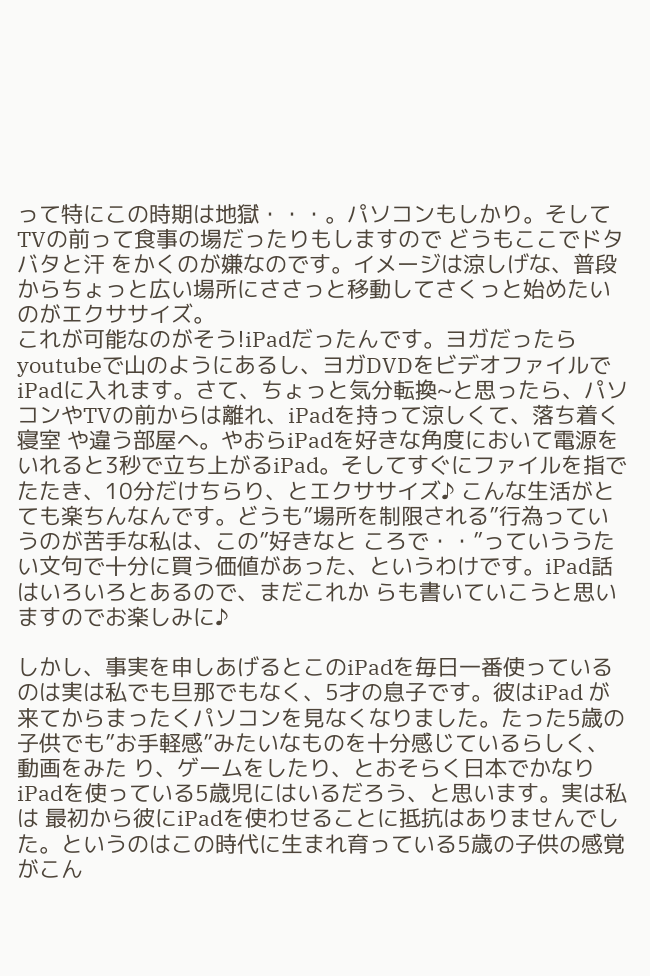って特にこの時期は地獄・・・。パソコンもしかり。そしてTVの前って食事の場だったりもしますので どうもここでドタバタと汗 をかくのが嫌なのです。イメージは涼しげな、普段からちょっと広い場所にささっと移動してさくっと始めたいのがエクササイズ。
これが可能なのがそう!iPadだったんです。ヨガだったらyoutubeで山のようにあるし、ヨガDVDをビデオファイルで iPadに入れます。さて、ちょっと気分転換~と思ったら、パソコンやTVの前からは離れ、iPadを持って涼しくて、落ち着く寝室 や違う部屋へ。やおらiPadを好きな角度において電源をいれると3秒で立ち上がるiPad。そしてすぐにファイルを指でたたき、10分だけちらり、とエクササイズ♪ こんな生活がとても楽ちんなんです。どうも”場所を制限される”行為っていうのが苦手な私は、この”好きなと ころで・・”っていううたい文句で十分に買う価値があった、というわけです。iPad話はいろいろとあるので、まだこれか らも書いていこうと思いますのでお楽しみに♪

しかし、事実を申しあげるとこのiPadを毎日一番使っているのは実は私でも旦那でもなく、5才の息子です。彼はiPad が来てからまったくパソコンを見なくなりました。たった5歳の子供でも”お手軽感”みたいなものを十分感じているらしく、動画をみた り、ゲームをしたり、とおそらく日本でかなりiPadを使っている5歳児にはいるだろう、と思います。実は私は 最初から彼にiPadを使わせることに抵抗はありませんでした。というのはこの時代に生まれ育っている5歳の子供の感覚がこん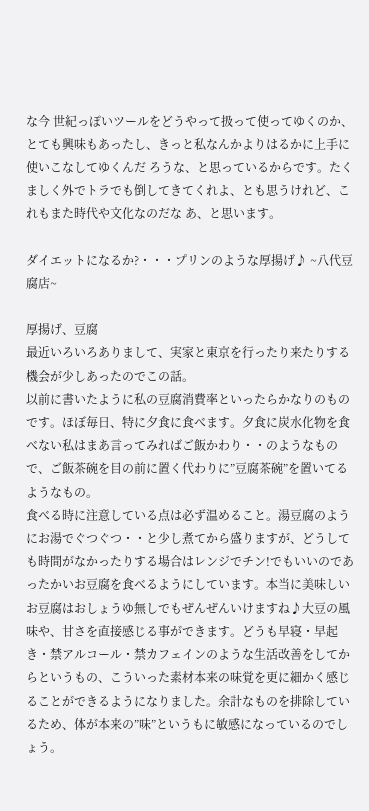な今 世紀っぽいツールをどうやって扱って使ってゆくのか、とても興味もあったし、きっと私なんかよりはるかに上手に使いこなしてゆくんだ ろうな、と思っているからです。たくましく外でトラでも倒してきてくれよ、とも思うけれど、これもまた時代や文化なのだな あ、と思います。

ダイエットになるか?・・・プリンのような厚揚げ♪ ~八代豆腐店~

厚揚げ、豆腐
最近いろいろありまして、実家と東京を行ったり来たりする機会が少しあったのでこの話。
以前に書いたように私の豆腐消費率といったらかなりのものです。ほぼ毎日、特に夕食に食べます。夕食に炭水化物を食べない私はまあ言ってみればご飯かわり・・のようなもので、ご飯茶碗を目の前に置く代わりに”豆腐茶碗”を置いてるようなもの。
食べる時に注意している点は必ず温めること。湯豆腐のようにお湯でぐつぐつ・・と少し煮てから盛りますが、どうしても時間がなかったりする場合はレンジでチン!でもいいのであったかいお豆腐を食べるようにしています。本当に美味しいお豆腐はおしょうゆ無しでもぜんぜんいけますね♪大豆の風味や、甘さを直接感じる事ができます。どうも早寝・早起き・禁アルコール・禁カフェインのような生活改善をしてからというもの、こういった素材本来の味覚を更に細かく感じることができるようになりました。余計なものを排除しているため、体が本来の”味”というもに敏感になっているのでしょう。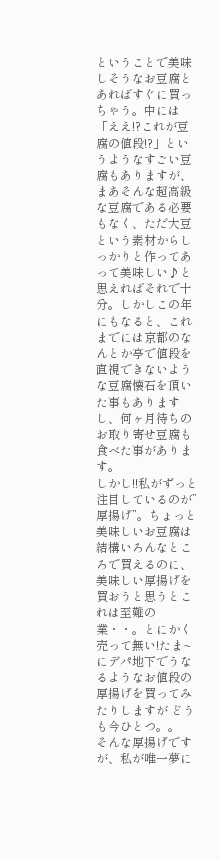ということで美味しそうなお豆腐とあればすぐに買っちゃう。中には「ええ!?これが豆腐の値段!?」というようなすごい豆腐もありますが、まあそんな超高級な豆腐である必要もなく、ただ大豆という素材からしっかりと作ってあって美味しい♪と思えればそれで十分。しかしこの年にもなると、これまでには京都のなんとか亭で値段を直視できないような豆腐懐石を頂いた事もありますし、何ヶ月待ちのお取り寄せ豆腐も食べた事があります。
しかし!!私がずっと注目しているのが”厚揚げ”。ちょっと美味しいお豆腐は結構いろんなところで買えるのに、美味しい厚揚げを買おうと思うとこれは至難の業・・。とにかく売って無い!たま~にデパ地下でうなるようなお値段の厚揚げを買ってみたりしますが どうも今ひとつ。。
そんな厚揚げですが、私が唯一夢に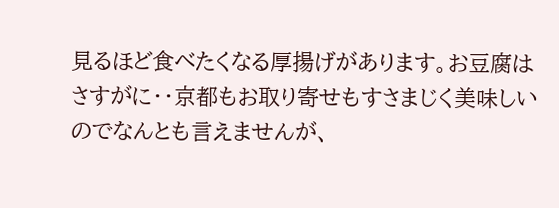見るほど食べたくなる厚揚げがあります。お豆腐はさすがに・・京都もお取り寄せもすさまじく美味しいのでなんとも言えませんが、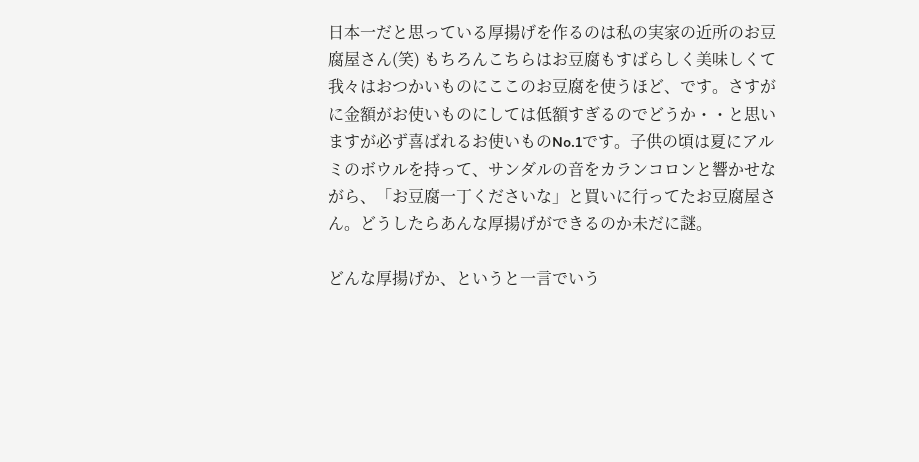日本一だと思っている厚揚げを作るのは私の実家の近所のお豆腐屋さん(笑) もちろんこちらはお豆腐もすばらしく美味しくて我々はおつかいものにここのお豆腐を使うほど、です。さすがに金額がお使いものにしては低額すぎるのでどうか・・と思いますが必ず喜ばれるお使いものNo.1です。子供の頃は夏にアルミのボウルを持って、サンダルの音をカランコロンと響かせながら、「お豆腐一丁くださいな」と買いに行ってたお豆腐屋さん。どうしたらあんな厚揚げができるのか未だに謎。

どんな厚揚げか、というと一言でいう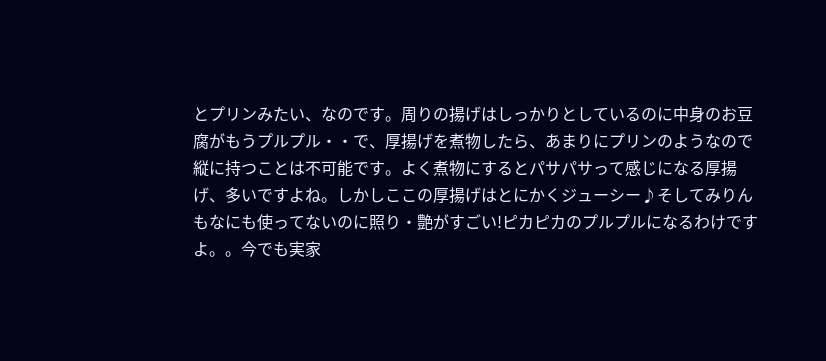とプリンみたい、なのです。周りの揚げはしっかりとしているのに中身のお豆腐がもうプルプル・・で、厚揚げを煮物したら、あまりにプリンのようなので縦に持つことは不可能です。よく煮物にするとパサパサって感じになる厚揚げ、多いですよね。しかしここの厚揚げはとにかくジューシー♪そしてみりんもなにも使ってないのに照り・艶がすごい!ピカピカのプルプルになるわけですよ。。今でも実家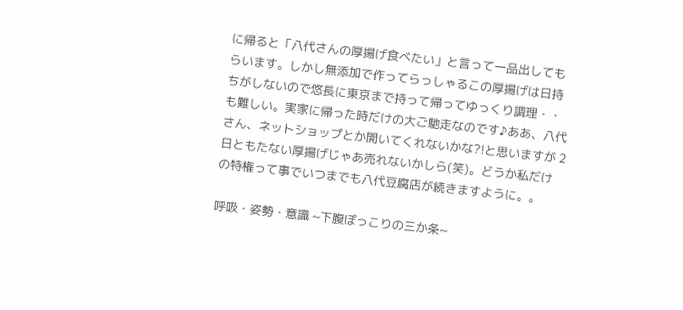に帰ると「八代さんの厚揚げ食べたい」と言って一品出してもらいます。しかし無添加で作ってらっしゃるこの厚揚げは日持ちがしないので悠長に東京まで持って帰ってゆっくり調理・・も難しい。実家に帰った時だけの大ご馳走なのです♪ああ、八代さん、ネットショップとか開いてくれないかな?!と思いますが 2日ともたない厚揚げじゃあ売れないかしら(笑)。どうか私だけの特権って事でいつまでも八代豆腐店が続きますように。。

呼吸・姿勢・意識 ~下腹ぽっこりの三か条~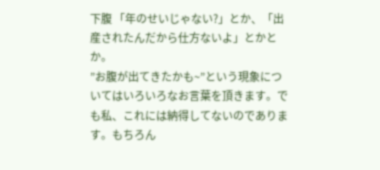下腹 「年のせいじゃない?」とか、「出産されたんだから仕方ないよ」とかとか。
”お腹が出てきたかも~”という現象についてはいろいろなお言葉を頂きます。でも私、これには納得してないのであります。もちろん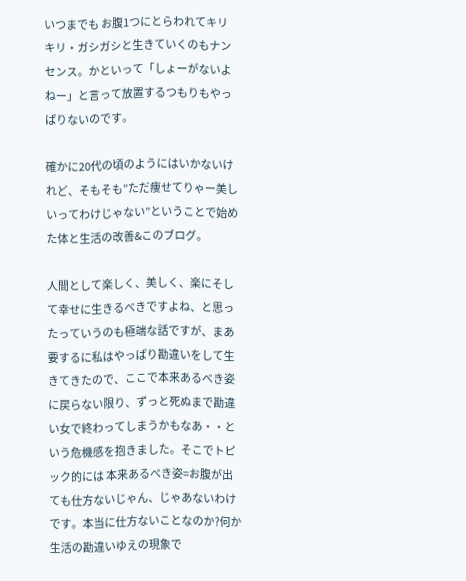いつまでも お腹1つにとらわれてキリキリ・ガシガシと生きていくのもナンセンス。かといって「しょーがないよねー」と言って放置するつもりもやっぱりないのです。

確かに20代の頃のようにはいかないけれど、そもそも”ただ痩せてりゃー美しいってわけじゃない”ということで始めた体と生活の改善&このブログ。

人間として楽しく、美しく、楽にそして幸せに生きるべきですよね、と思ったっていうのも極端な話ですが、まあ要するに私はやっぱり勘違いをして生きてきたので、ここで本来あるべき姿に戻らない限り、ずっと死ぬまで勘違い女で終わってしまうかもなあ・・という危機感を抱きました。そこでトピック的には 本来あるべき姿=お腹が出ても仕方ないじゃん、じゃあないわけです。本当に仕方ないことなのか?何か生活の勘違いゆえの現象で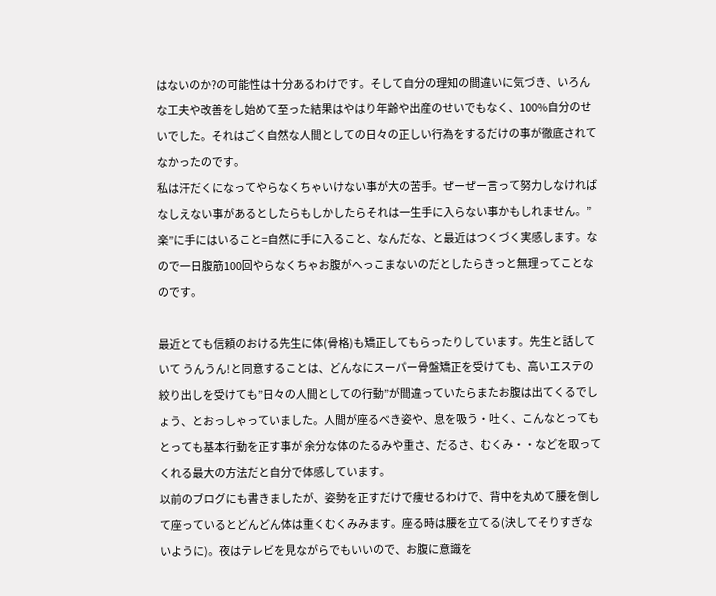はないのか?の可能性は十分あるわけです。そして自分の理知の間違いに気づき、いろんな工夫や改善をし始めて至った結果はやはり年齢や出産のせいでもなく、100%自分のせいでした。それはごく自然な人間としての日々の正しい行為をするだけの事が徹底されてなかったのです。
私は汗だくになってやらなくちゃいけない事が大の苦手。ぜーぜー言って努力しなければなしえない事があるとしたらもしかしたらそれは一生手に入らない事かもしれません。”楽”に手にはいること=自然に手に入ること、なんだな、と最近はつくづく実感します。なので一日腹筋100回やらなくちゃお腹がへっこまないのだとしたらきっと無理ってことなのです。

最近とても信頼のおける先生に体(骨格)も矯正してもらったりしています。先生と話していて うんうん!と同意することは、どんなにスーパー骨盤矯正を受けても、高いエステの絞り出しを受けても”日々の人間としての行動”が間違っていたらまたお腹は出てくるでしょう、とおっしゃっていました。人間が座るべき姿や、息を吸う・吐く、こんなとってもとっても基本行動を正す事が 余分な体のたるみや重さ、だるさ、むくみ・・などを取ってくれる最大の方法だと自分で体感しています。
以前のブログにも書きましたが、姿勢を正すだけで痩せるわけで、背中を丸めて腰を倒して座っているとどんどん体は重くむくみみます。座る時は腰を立てる(決してそりすぎないように)。夜はテレビを見ながらでもいいので、お腹に意識を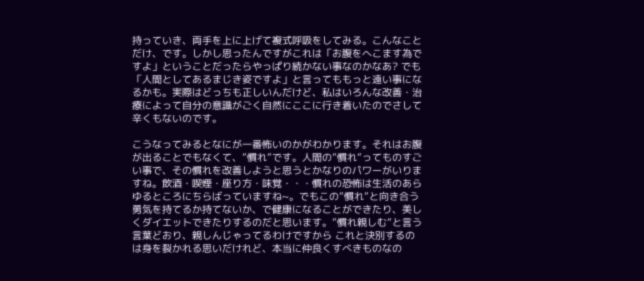持っていき、両手を上に上げて複式呼吸をしてみる。こんなことだけ、です。しかし思ったんですがこれは「お腹をへこます為ですよ」ということだったらやっぱり続かない事なのかなあ? でも「人間としてあるまじき姿ですよ」と言ってももっと遠い事になるかも。実際はどっちも正しいんだけど、私はいろんな改善・治療によって自分の意識がごく自然にここに行き着いたのでさして辛くもないのです。

こうなってみるとなにが一番怖いのかがわかります。それはお腹が出ることでもなくて、”慣れ”です。人間の”慣れ”ってものすごい事で、その慣れを改善しようと思うとかなりのパワーがいりますね。飲酒・喫煙・座り方・味覚・・・慣れの恐怖は生活のあらゆるところにちらばっていますね~。でもこの”慣れ”と向き合う勇気を持てるか持てないか、で健康になることができたり、美しくダイエットできたりするのだと思います。”慣れ親しむ”と言う言葉どおり、親しんじゃってるわけですから これと決別するのは身を裂かれる思いだけれど、本当に仲良くすべきものなの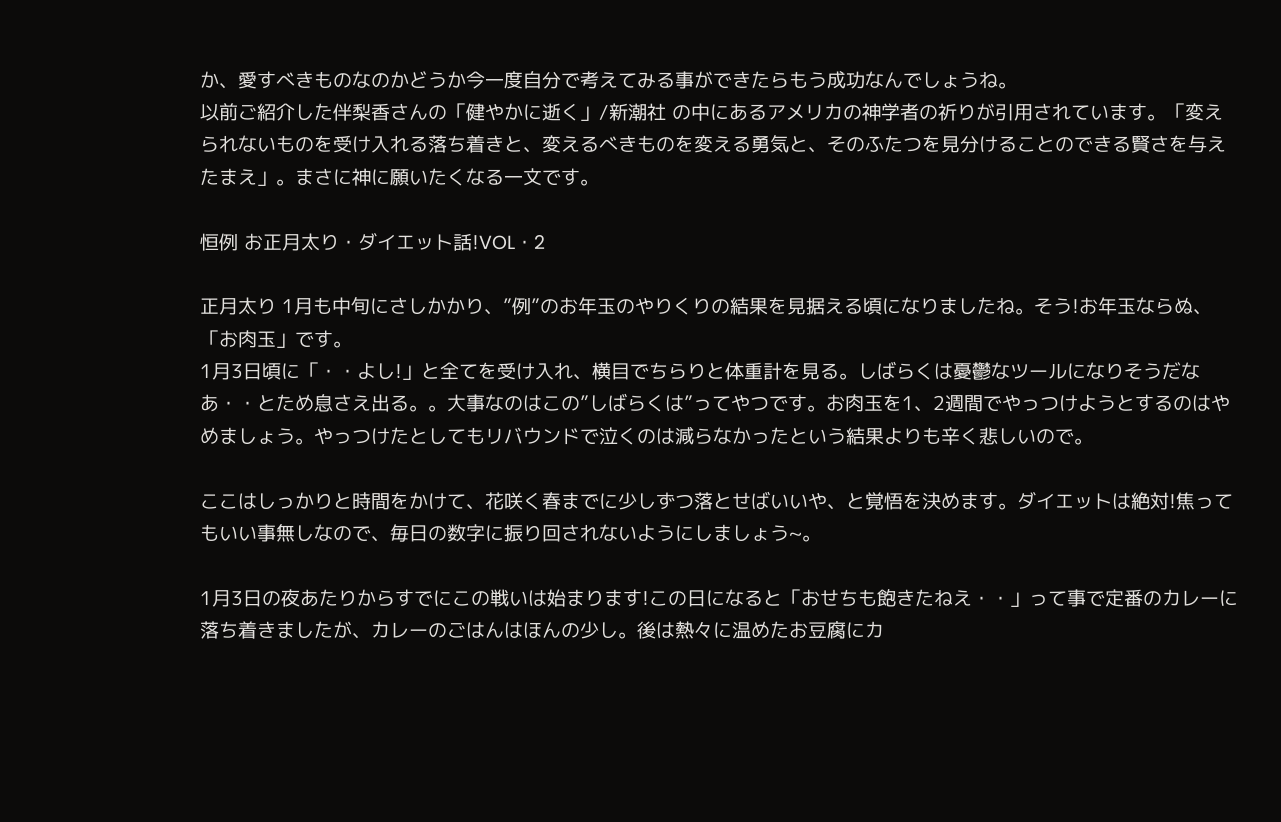か、愛すべきものなのかどうか今一度自分で考えてみる事ができたらもう成功なんでしょうね。
以前ご紹介した伴梨香さんの「健やかに逝く」/新潮社 の中にあるアメリカの神学者の祈りが引用されています。「変えられないものを受け入れる落ち着きと、変えるべきものを変える勇気と、そのふたつを見分けることのできる賢さを与えたまえ」。まさに神に願いたくなる一文です。

恒例 お正月太り・ダイエット話!VOL・2

正月太り 1月も中旬にさしかかり、”例”のお年玉のやりくりの結果を見据える頃になりましたね。そう!お年玉ならぬ、「お肉玉」です。
1月3日頃に「・・よし!」と全てを受け入れ、横目でちらりと体重計を見る。しばらくは憂鬱なツールになりそうだなあ・・とため息さえ出る。。大事なのはこの”しばらくは”ってやつです。お肉玉を1、2週間でやっつけようとするのはやめましょう。やっつけたとしてもリバウンドで泣くのは減らなかったという結果よりも辛く悲しいので。

ここはしっかりと時間をかけて、花咲く春までに少しずつ落とせばいいや、と覚悟を決めます。ダイエットは絶対!焦ってもいい事無しなので、毎日の数字に振り回されないようにしましょう~。

1月3日の夜あたりからすでにこの戦いは始まります!この日になると「おせちも飽きたねえ・・」って事で定番のカレーに落ち着きましたが、カレーのごはんはほんの少し。後は熱々に温めたお豆腐にカ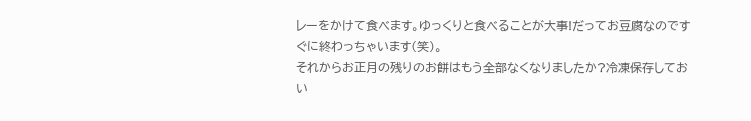レーをかけて食べます。ゆっくりと食べることが大事!だってお豆腐なのですぐに終わっちゃいます(笑)。
それからお正月の残りのお餅はもう全部なくなりましたか?冷凍保存しておい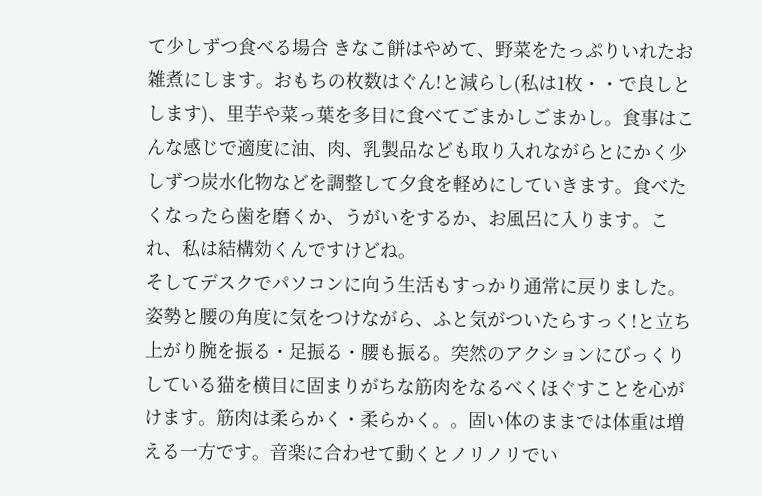て少しずつ食べる場合 きなこ餅はやめて、野菜をたっぷりいれたお雑煮にします。おもちの枚数はぐん!と減らし(私は1枚・・で良しとします)、里芋や菜っ葉を多目に食べてごまかしごまかし。食事はこんな感じで適度に油、肉、乳製品なども取り入れながらとにかく少しずつ炭水化物などを調整して夕食を軽めにしていきます。食べたくなったら歯を磨くか、うがいをするか、お風呂に入ります。これ、私は結構効くんですけどね。
そしてデスクでパソコンに向う生活もすっかり通常に戻りました。姿勢と腰の角度に気をつけながら、ふと気がついたらすっく!と立ち上がり腕を振る・足振る・腰も振る。突然のアクションにびっくりしている猫を横目に固まりがちな筋肉をなるべくほぐすことを心がけます。筋肉は柔らかく・柔らかく。。固い体のままでは体重は増える一方です。音楽に合わせて動くとノリノリでい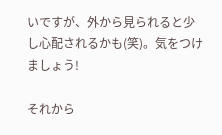いですが、外から見られると少し心配されるかも(笑)。気をつけましょう!

それから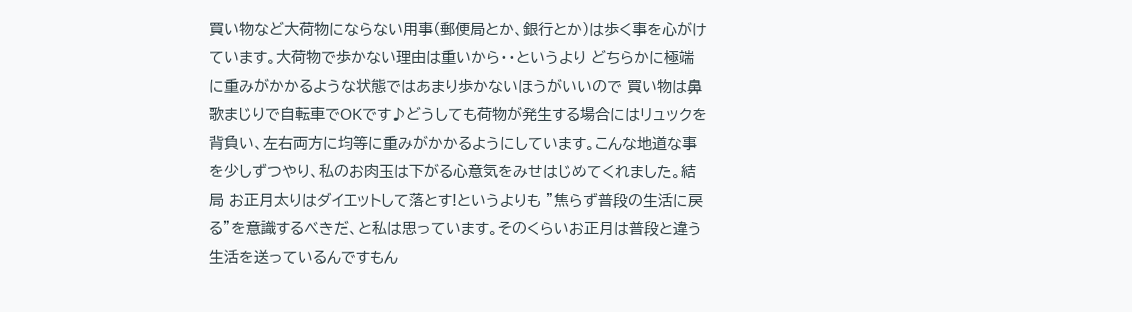買い物など大荷物にならない用事(郵便局とか、銀行とか)は歩く事を心がけています。大荷物で歩かない理由は重いから・・というより どちらかに極端に重みがかかるような状態ではあまり歩かないほうがいいので 買い物は鼻歌まじりで自転車でOKです♪どうしても荷物が発生する場合にはリュックを背負い、左右両方に均等に重みがかかるようにしています。こんな地道な事を少しずつやり、私のお肉玉は下がる心意気をみせはじめてくれました。結局 お正月太りはダイエットして落とす!というよりも ”焦らず普段の生活に戻る”を意識するべきだ、と私は思っています。そのくらいお正月は普段と違う生活を送っているんですもん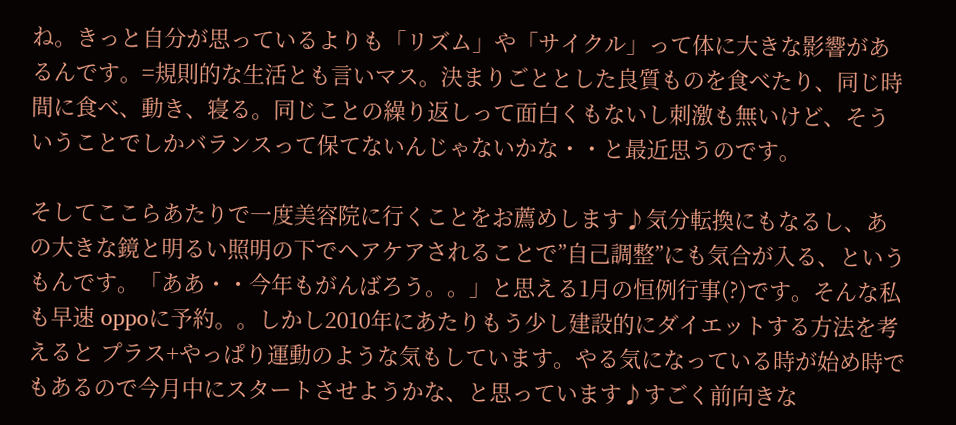ね。きっと自分が思っているよりも「リズム」や「サイクル」って体に大きな影響があるんです。=規則的な生活とも言いマス。決まりごととした良質ものを食べたり、同じ時間に食べ、動き、寝る。同じことの繰り返しって面白くもないし刺激も無いけど、そういうことでしかバランスって保てないんじゃないかな・・と最近思うのです。

そしてここらあたりで一度美容院に行くことをお薦めします♪気分転換にもなるし、あの大きな鏡と明るい照明の下でヘアケアされることで”自己調整”にも気合が入る、というもんです。「ああ・・今年もがんばろう。。」と思える1月の恒例行事(?)です。そんな私も早速 oppoに予約。。しかし2010年にあたりもう少し建設的にダイエットする方法を考えると プラス+やっぱり運動のような気もしています。やる気になっている時が始め時でもあるので今月中にスタートさせようかな、と思っています♪すごく前向きな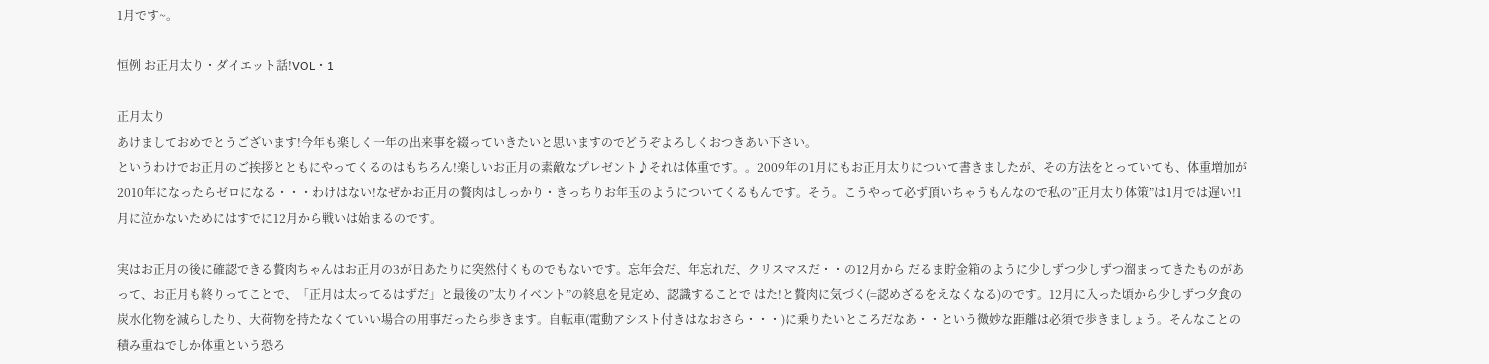1月です~。

恒例 お正月太り・ダイエット話!VOL・1

正月太り
あけましておめでとうございます!今年も楽しく一年の出来事を綴っていきたいと思いますのでどうぞよろしくおつきあい下さい。
というわけでお正月のご挨拶とともにやってくるのはもちろん!楽しいお正月の素敵なプレゼント♪それは体重です。。2009年の1月にもお正月太りについて書きましたが、その方法をとっていても、体重増加が2010年になったらゼロになる・・・わけはない!なぜかお正月の贅肉はしっかり・きっちりお年玉のようについてくるもんです。そう。こうやって必ず頂いちゃうもんなので私の”正月太り体策”は1月では遅い!1月に泣かないためにはすでに12月から戦いは始まるのです。

実はお正月の後に確認できる贅肉ちゃんはお正月の3が日あたりに突然付くものでもないです。忘年会だ、年忘れだ、クリスマスだ・・の12月から だるま貯金箱のように少しずつ少しずつ溜まってきたものがあって、お正月も終りってことで、「正月は太ってるはずだ」と最後の”太りイベント”の終息を見定め、認識することで はた!と贅肉に気づく(=認めざるをえなくなる)のです。12月に入った頃から少しずつ夕食の炭水化物を減らしたり、大荷物を持たなくていい場合の用事だったら歩きます。自転車(電動アシスト付きはなおさら・・・)に乗りたいところだなあ・・という微妙な距離は必須で歩きましょう。そんなことの積み重ねでしか体重という恐ろ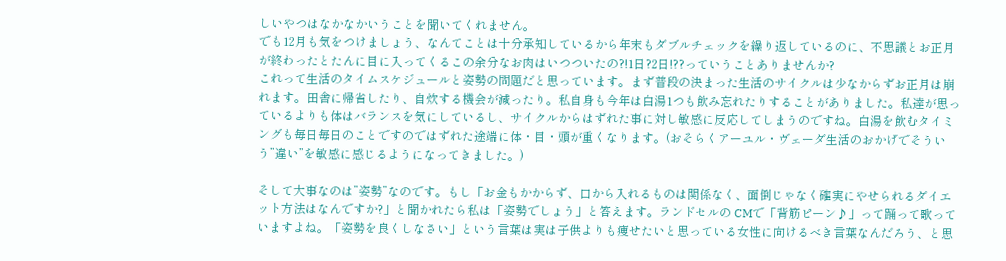しいやつはなかなかいうことを聞いてくれません。
でも12月も気をつけましょう、なんてことは十分承知しているから年末もダブルチェックを繰り返しているのに、不思議とお正月が終わったとたんに目に入ってくるこの余分なお肉はいつついたの?!1日?2日!??っていうことありませんか?
これって生活のタイムスケジュールと姿勢の問題だと思っています。まず普段の決まった生活のサイクルは少なからずお正月は崩れます。田舎に帰省したり、自炊する機会が減ったり。私自身も今年は白湯1つも飲み忘れたりすることがありました。私達が思っているよりも体はバランスを気にしているし、サイクルからはずれた事に対し敏感に反応してしまうのですね。白湯を飲むタイミングも毎日毎日のことですのではずれた途端に体・目・頭が重くなります。(おそらくアーユル・ヴェーダ生活のおかげでそういう”違い”を敏感に感じるようになってきました。)

そして大事なのは”姿勢”なのです。もし「お金もかからず、口から入れるものは関係なく、面倒じゃなく確実にやせられるダイエット方法はなんですか?」と聞かれたら私は「姿勢でしょう」と答えます。ランドセルの CMで「背筋ピーン♪」って踊って歌っていますよね。「姿勢を良くしなさい」という言葉は実は子供よりも痩せたいと思っている女性に向けるべき言葉なんだろう、と思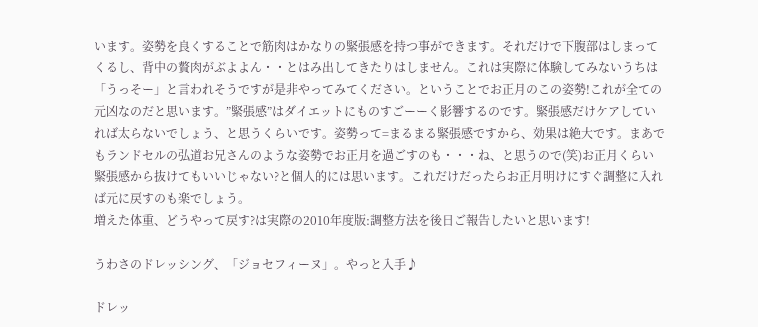います。姿勢を良くすることで筋肉はかなりの緊張感を持つ事ができます。それだけで下腹部はしまってくるし、背中の贅肉がぶよよん・・とはみ出してきたりはしません。これは実際に体験してみないうちは「うっそー」と言われそうですが是非やってみてください。ということでお正月のこの姿勢!これが全ての元凶なのだと思います。”緊張感”はダイエットにものすごーーく影響するのです。緊張感だけケアしていれば太らないでしょう、と思うくらいです。姿勢って=まるまる緊張感ですから、効果は絶大です。まあでもランドセルの弘道お兄さんのような姿勢でお正月を過ごすのも・・・ね、と思うので(笑)お正月くらい緊張感から抜けてもいいじゃない?と個人的には思います。これだけだったらお正月明けにすぐ調整に入れば元に戻すのも楽でしょう。
増えた体重、どうやって戻す?は実際の2010年度版:調整方法を後日ご報告したいと思います!

うわさのドレッシング、「ジョセフィーヌ」。やっと入手♪

ドレッ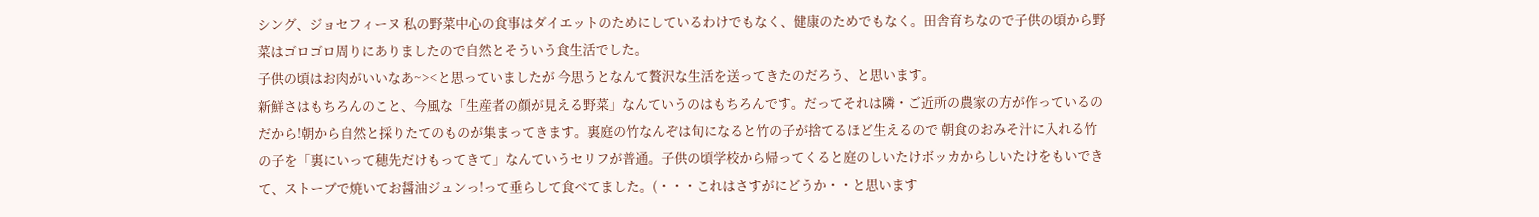シング、ジョセフィーヌ 私の野菜中心の食事はダイエットのためにしているわけでもなく、健康のためでもなく。田舎育ちなので子供の頃から野菜はゴロゴロ周りにありましたので自然とそういう食生活でした。
子供の頃はお肉がいいなあ~><と思っていましたが 今思うとなんて贅沢な生活を送ってきたのだろう、と思います。
新鮮さはもちろんのこと、今風な「生産者の顔が見える野菜」なんていうのはもちろんです。だってそれは隣・ご近所の農家の方が作っているのだから!朝から自然と採りたてのものが集まってきます。裏庭の竹なんぞは旬になると竹の子が捨てるほど生えるので 朝食のおみそ汁に入れる竹の子を「裏にいって穂先だけもってきて」なんていうセリフが普通。子供の頃学校から帰ってくると庭のしいたけボッカからしいたけをもいできて、ストーブで焼いてお醤油ジュンっ!って垂らして食べてました。(・・・これはさすがにどうか・・と思います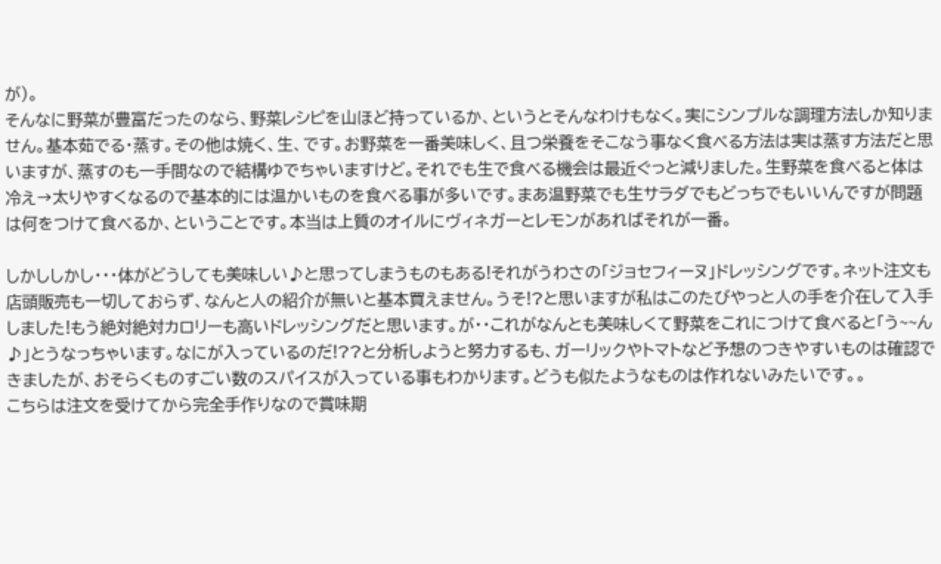が)。
そんなに野菜が豊富だったのなら、野菜レシピを山ほど持っているか、というとそんなわけもなく。実にシンプルな調理方法しか知りません。基本茹でる・蒸す。その他は焼く、生、です。お野菜を一番美味しく、且つ栄養をそこなう事なく食べる方法は実は蒸す方法だと思いますが、蒸すのも一手間なので結構ゆでちゃいますけど。それでも生で食べる機会は最近ぐっと減りました。生野菜を食べると体は冷え→太りやすくなるので基本的には温かいものを食べる事が多いです。まあ温野菜でも生サラダでもどっちでもいいんですが問題は何をつけて食べるか、ということです。本当は上質のオイルにヴィネガーとレモンがあればそれが一番。

しかししかし・・・体がどうしても美味しい♪と思ってしまうものもある!それがうわさの「ジョセフィーヌ」ドレッシングです。ネット注文も店頭販売も一切しておらず、なんと人の紹介が無いと基本買えません。うそ!?と思いますが私はこのたびやっと人の手を介在して入手しました!もう絶対絶対カロリーも高いドレッシングだと思います。が・・これがなんとも美味しくて野菜をこれにつけて食べると「う~~ん♪」とうなっちゃいます。なにが入っているのだ!??と分析しようと努力するも、ガーリックやトマトなど予想のつきやすいものは確認できましたが、おそらくものすごい数のスパイスが入っている事もわかります。どうも似たようなものは作れないみたいです。。
こちらは注文を受けてから完全手作りなので賞味期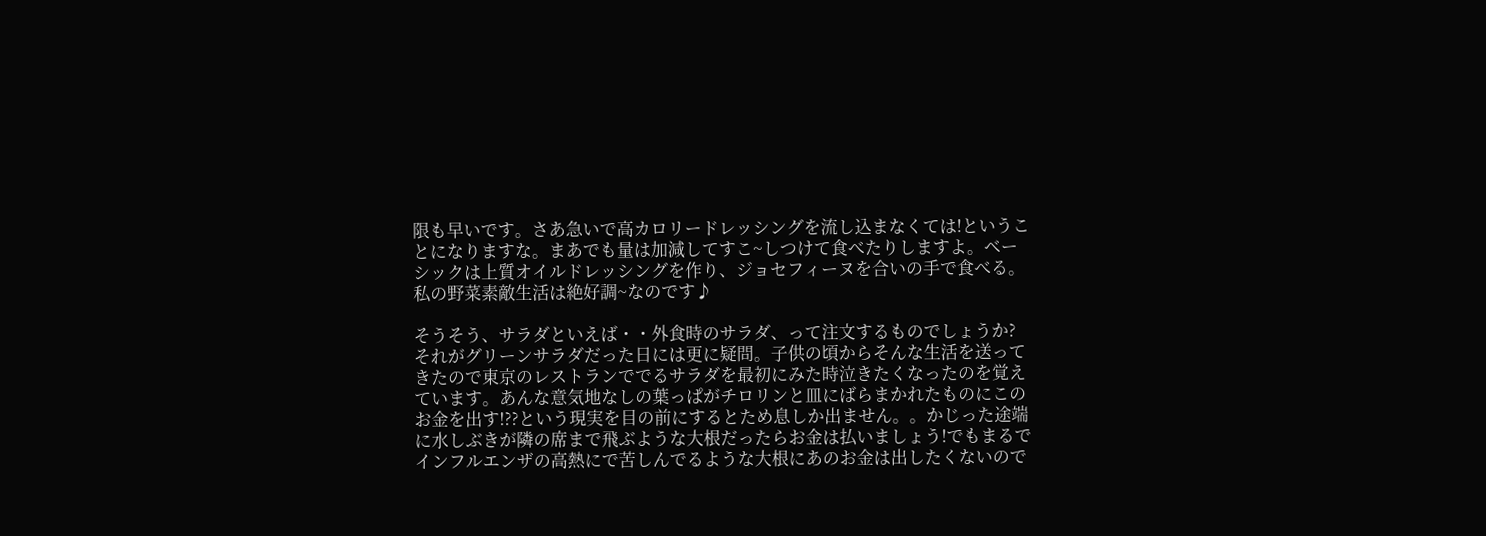限も早いです。さあ急いで高カロリードレッシングを流し込まなくては!ということになりますな。まあでも量は加減してすこ~しつけて食べたりしますよ。ベーシックは上質オイルドレッシングを作り、ジョセフィーヌを合いの手で食べる。私の野菜素敵生活は絶好調~なのです♪

そうそう、サラダといえば・・外食時のサラダ、って注文するものでしょうか?それがグリーンサラダだった日には更に疑問。子供の頃からそんな生活を送ってきたので東京のレストランででるサラダを最初にみた時泣きたくなったのを覚えています。あんな意気地なしの葉っぱがチロリンと皿にばらまかれたものにこのお金を出す!??という現実を目の前にするとため息しか出ません。。かじった途端に水しぶきが隣の席まで飛ぶような大根だったらお金は払いましょう!でもまるでインフルエンザの高熱にで苦しんでるような大根にあのお金は出したくないので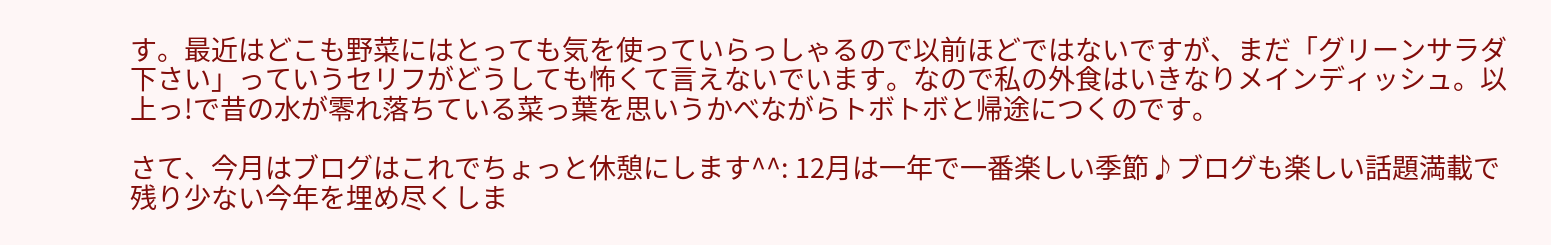す。最近はどこも野菜にはとっても気を使っていらっしゃるので以前ほどではないですが、まだ「グリーンサラダ下さい」っていうセリフがどうしても怖くて言えないでいます。なので私の外食はいきなりメインディッシュ。以上っ!で昔の水が零れ落ちている菜っ葉を思いうかべながらトボトボと帰途につくのです。

さて、今月はブログはこれでちょっと休憩にします^^: 12月は一年で一番楽しい季節♪ブログも楽しい話題満載で残り少ない今年を埋め尽くしま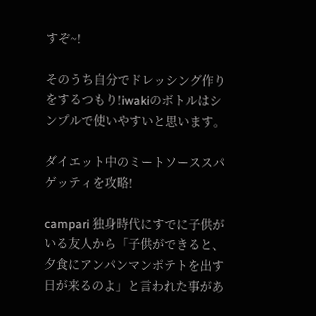すぞ~!

そのうち自分でドレッシング作りをするつもり!iwakiのボトルはシンプルで使いやすいと思います。

ダイエット中のミートソーススパゲッティを攻略!

campari 独身時代にすでに子供がいる友人から「子供ができると、夕食にアンパンマンポテトを出す日が来るのよ」と言われた事があ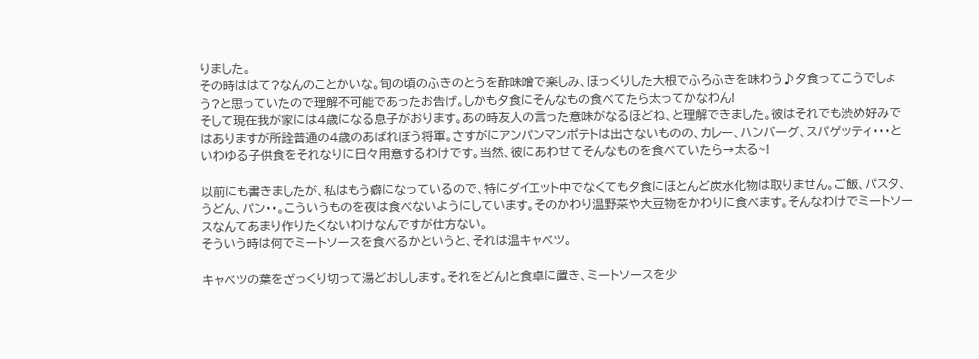りました。
その時ははて?なんのことかいな。旬の頃のふきのとうを酢味噌で楽しみ、ほっくりした大根でふろふきを味わう♪夕食ってこうでしょう?と思っていたので理解不可能であったお告げ。しかも夕食にそんなもの食べてたら太ってかなわん!
そして現在我が家には4歳になる息子がおります。あの時友人の言った意味がなるほどね、と理解できました。彼はそれでも渋め好みではありますが所詮普通の4歳のあばれぼう将軍。さすがにアンパンマンポテトは出さないものの、カレー、ハンバーグ、スパゲッティ・・・といわゆる子供食をそれなりに日々用意するわけです。当然、彼にあわせてそんなものを食べていたら→太る~!

以前にも書きましたが、私はもう癖になっているので、特にダイエット中でなくても夕食にほとんど炭水化物は取りません。ご飯、パスタ、うどん、パン・・。こういうものを夜は食べないようにしています。そのかわり温野菜や大豆物をかわりに食べます。そんなわけでミートソースなんてあまり作りたくないわけなんですが仕方ない。
そういう時は何でミートソースを食べるかというと、それは温キャベツ。

キャベツの葉をざっくり切って湯どおしします。それをどん!と食卓に置き、ミートソースを少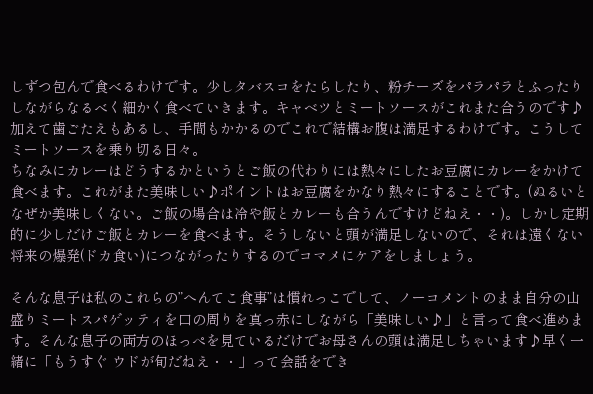しずつ包んで食べるわけです。少しタバスコをたらしたり、粉チーズをパラパラとふったりしながらなるべく細かく食べていきます。キャベツとミートソースがこれまた合うのです♪加えて歯ごたえもあるし、手間もかかるのでこれで結構お腹は満足するわけです。こうしてミートソースを乗り切る日々。
ちなみにカレーはどうするかというとご飯の代わりには熱々にしたお豆腐にカレーをかけて食べます。これがまた美味しい♪ポイントはお豆腐をかなり熱々にすることです。(ぬるいとなぜか美味しくない。ご飯の場合は冷や飯とカレーも合うんですけどねえ・・)。しかし定期的に少しだけご飯とカレーを食べます。そうしないと頭が満足しないので、それは遠くない将来の爆発(ドカ食い)につながったりするのでコマメにケアをしましょう。

そんな息子は私のこれらの”へんてこ食事”は慣れっこでして、ノーコメントのまま自分の山盛りミートスパゲッティを口の周りを真っ赤にしながら「美味しい♪」と言って食べ進めます。そんな息子の両方のほっぺを見ているだけでお母さんの頭は満足しちゃいます♪早く一緒に「もうすぐ ウドが旬だねえ・・」って会話をでき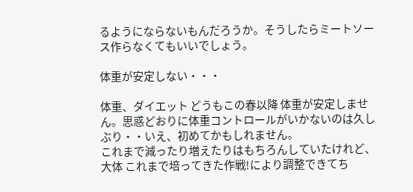るようにならないもんだろうか。そうしたらミートソース作らなくてもいいでしょう。

体重が安定しない・・・

体重、ダイエット どうもこの春以降 体重が安定しません。思惑どおりに体重コントロールがいかないのは久しぶり・・いえ、初めてかもしれません。
これまで減ったり増えたりはもちろんしていたけれど、大体 これまで培ってきた作戦!により調整できてち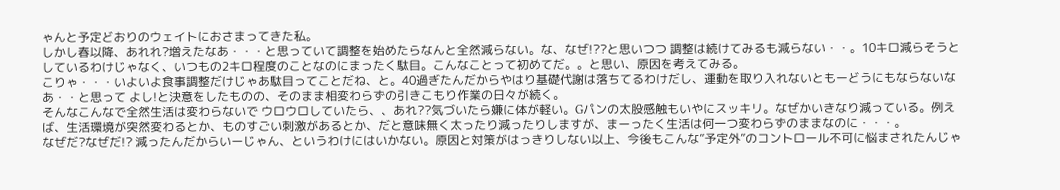ゃんと予定どおりのウェイトにおさまってきた私。
しかし春以降、あれれ?増えたなあ・・・と思っていて調整を始めたらなんと全然減らない。な、なぜ!??と思いつつ 調整は続けてみるも減らない・・。10キロ減らそうとしているわけじゃなく、いつもの2キロ程度のことなのにまったく駄目。こんなことって初めてだ。。と思い、原因を考えてみる。
こりゃ・・・いよいよ食事調整だけじゃあ駄目ってことだね、と。40過ぎたんだからやはり基礎代謝は落ちてるわけだし、運動を取り入れないともーどうにもならないなあ・・と思って よし!と決意をしたものの、そのまま相変わらずの引きこもり作業の日々が続く。
そんなこんなで全然生活は変わらないで ウロウロしていたら、、あれ??気づいたら嫌に体が軽い。Gパンの太股感触もいやにスッキリ。なぜかいきなり減っている。例えば、生活環境が突然変わるとか、ものすごい刺激があるとか、だと意味無く太ったり減ったりしますが、まーったく生活は何一つ変わらずのままなのに・・・。
なぜだ?なぜだ!? 減ったんだからいーじゃん、というわけにはいかない。原因と対策がはっきりしない以上、今後もこんな”予定外”のコントロール不可に悩まされたんじゃ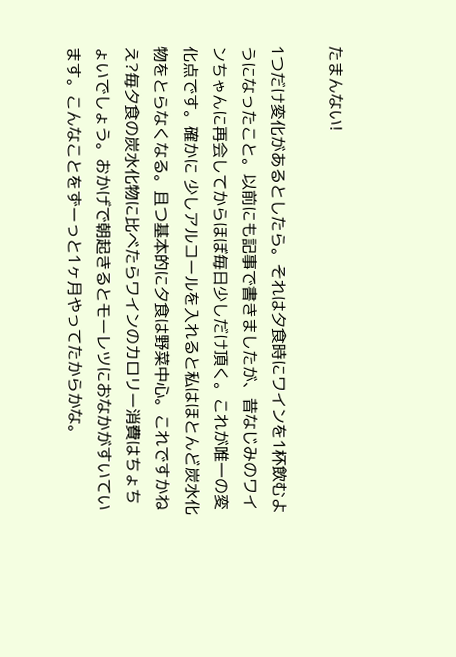たまんない!

1つだけ変化があるとしたら。それは夕食時にワインを1杯飲むようになったこと。以前にも記事で書きましたが、昔なじみのワインちゃんに再会してからほぼ毎日少しだけ頂く。これが唯一の変化点です。確かに 少しアルコールを入れると私はほとんど炭水化物をとらなくなる。且つ基本的に夕食は野菜中心。これですかねえ?毎夕食の炭水化物に比べたらワインのカロリー消費はちょちょいでしょう。おかげで朝起きるとモーレツにおなかがすいています。こんなことをずーっと1ヶ月やってたからかな。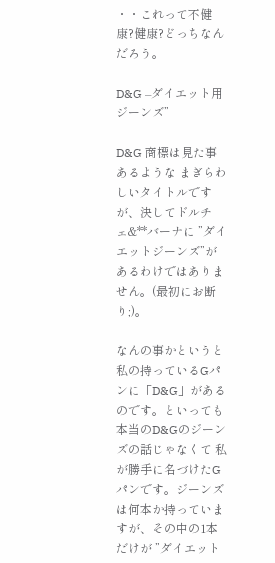・・これって不健康?健康?どっちなんだろう。

D&G –ダイエット用ジーンズ”

D&G 商標は見た事あるような まぎらわしいタイトルですが、決してドルチェ&**バーナに ”ダイエットジーンズ”があるわけではありません。(最初にお断り;)。

なんの事かというと私の持っているGパンに「D&G」があるのです。といっても 本当のD&Gのジーンズの話じゃなくて 私が勝手に名づけたGパンです。ジーンズは何本か持っていますが、その中の1本だけが ”ダイエット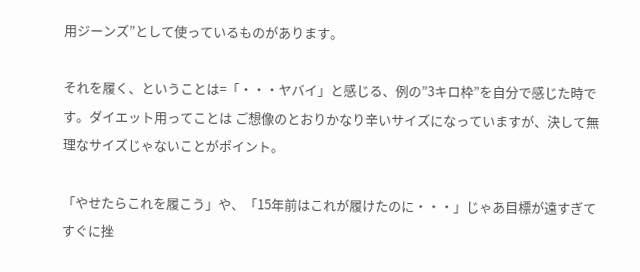用ジーンズ”として使っているものがあります。

それを履く、ということは=「・・・ヤバイ」と感じる、例の”3キロ枠”を自分で感じた時です。ダイエット用ってことは ご想像のとおりかなり辛いサイズになっていますが、決して無理なサイズじゃないことがポイント。

「やせたらこれを履こう」や、「15年前はこれが履けたのに・・・」じゃあ目標が遠すぎてすぐに挫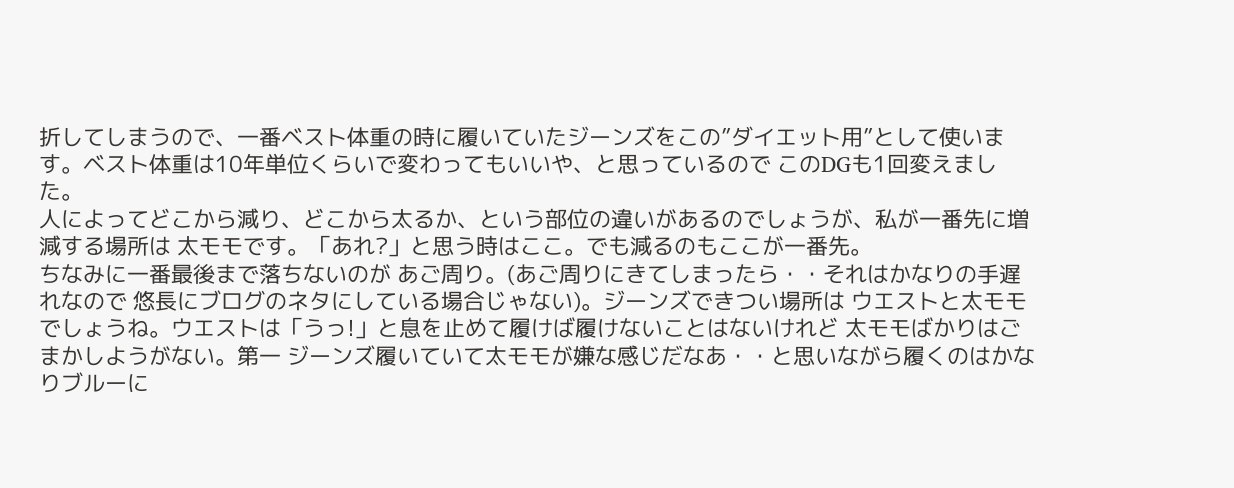折してしまうので、一番ベスト体重の時に履いていたジーンズをこの”ダイエット用”として使います。ベスト体重は10年単位くらいで変わってもいいや、と思っているので このDGも1回変えました。
人によってどこから減り、どこから太るか、という部位の違いがあるのでしょうが、私が一番先に増減する場所は 太モモです。「あれ?」と思う時はここ。でも減るのもここが一番先。
ちなみに一番最後まで落ちないのが あご周り。(あご周りにきてしまったら・・それはかなりの手遅れなので 悠長にブログのネタにしている場合じゃない)。ジーンズできつい場所は ウエストと太モモでしょうね。ウエストは「うっ!」と息を止めて履けば履けないことはないけれど 太モモばかりはごまかしようがない。第一 ジーンズ履いていて太モモが嫌な感じだなあ・・と思いながら履くのはかなりブルーに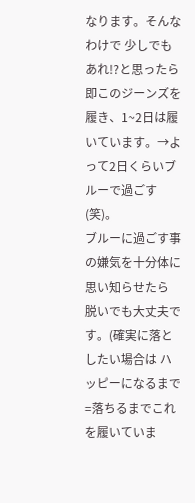なります。そんなわけで 少しでも あれ!?と思ったら即このジーンズを履き、1~2日は履いています。→よって2日くらいブルーで過ごす(笑)。
ブルーに過ごす事の嫌気を十分体に思い知らせたら 脱いでも大丈夫です。(確実に落としたい場合は ハッピーになるまで=落ちるまでこれを履いていま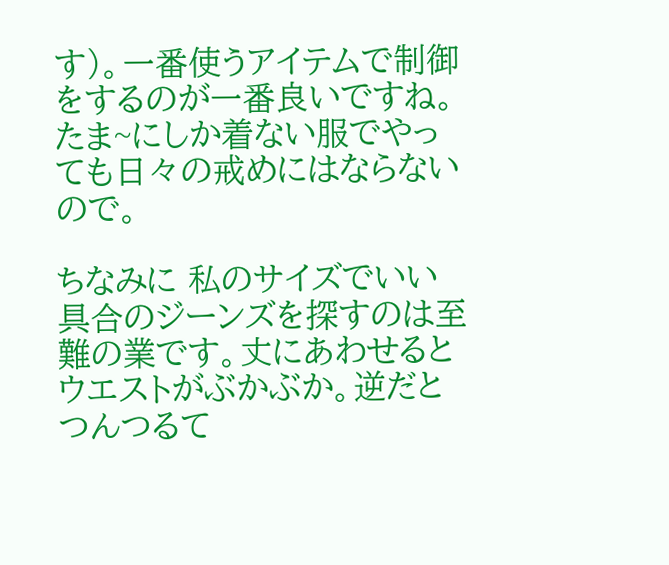す)。一番使うアイテムで制御をするのが一番良いですね。たま~にしか着ない服でやっても日々の戒めにはならないので。

ちなみに 私のサイズでいい具合のジーンズを探すのは至難の業です。丈にあわせるとウエストがぶかぶか。逆だとつんつるて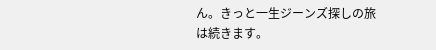ん。きっと一生ジーンズ探しの旅は続きます。